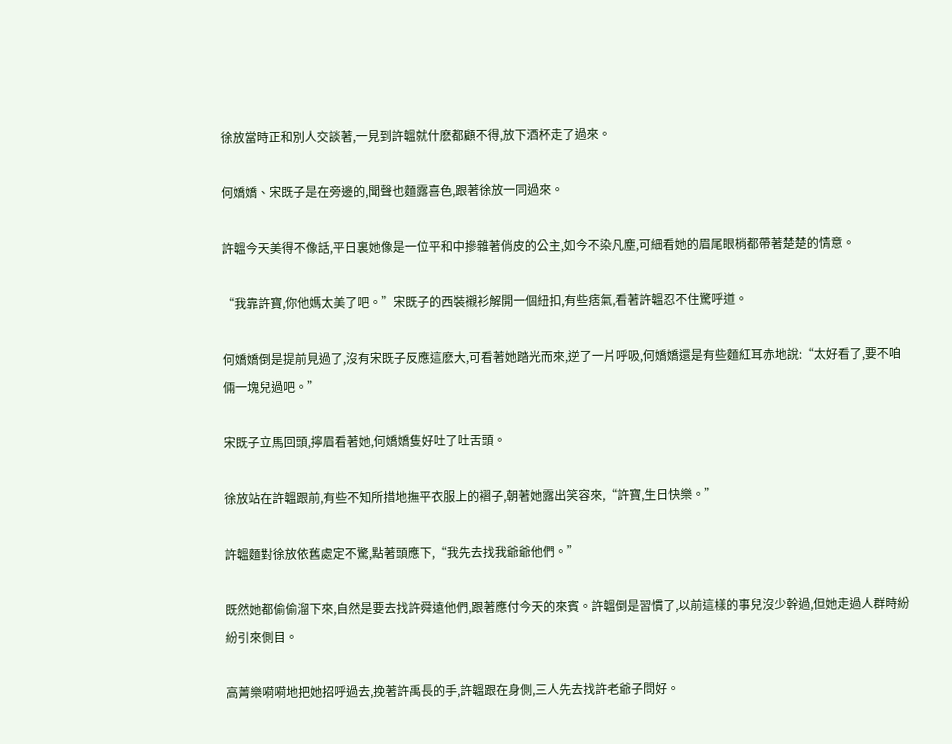徐放當時正和別人交談著,一見到許韞就什麽都顧不得,放下酒杯走了過來。

何嬌嬌、宋既子是在旁邊的,聞聲也麵露喜色,跟著徐放一同過來。

許韞今天美得不像話,平日裏她像是一位平和中摻雜著俏皮的公主,如今不染凡塵,可細看她的眉尾眼梢都帶著楚楚的情意。

“我靠許寶,你他媽太美了吧。”宋既子的西裝襯衫解開一個紐扣,有些痞氣,看著許韞忍不住驚呼道。

何嬌嬌倒是提前見過了,沒有宋既子反應這麽大,可看著她踏光而來,逆了一片呼吸,何嬌嬌還是有些麵紅耳赤地說:“太好看了,要不咱倆一塊兒過吧。”

宋既子立馬回頭,擰眉看著她,何嬌嬌隻好吐了吐舌頭。

徐放站在許韞跟前,有些不知所措地撫平衣服上的褶子,朝著她露出笑容來,“許寶,生日快樂。”

許韞麵對徐放依舊處定不驚,點著頭應下,“我先去找我爺爺他們。”

既然她都偷偷溜下來,自然是要去找許舜遠他們,跟著應付今天的來賓。許韞倒是習慣了,以前這樣的事兒沒少幹過,但她走過人群時紛紛引來側目。

高菁樂嗬嗬地把她招呼過去,挽著許禹長的手,許韞跟在身側,三人先去找許老爺子問好。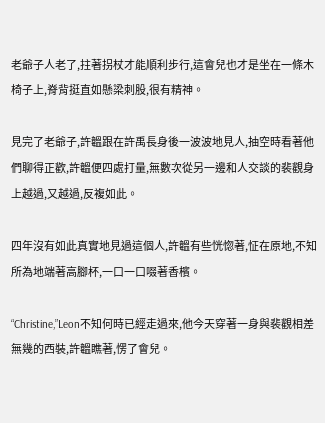老爺子人老了,拄著拐杖才能順利步行,這會兒也才是坐在一條木椅子上,脊背挺直如懸梁刺股,很有精神。

見完了老爺子,許韞跟在許禹長身後一波波地見人,抽空時看著他們聊得正歡,許韞便四處打量,無數次從另一邊和人交談的裴觀身上越過,又越過,反複如此。

四年沒有如此真實地見過這個人,許韞有些恍惚著,怔在原地,不知所為地端著高腳杯,一口一口啜著香檳。

“Christine,”Leon不知何時已經走過來,他今天穿著一身與裴觀相差無幾的西裝,許韞瞧著,愣了會兒。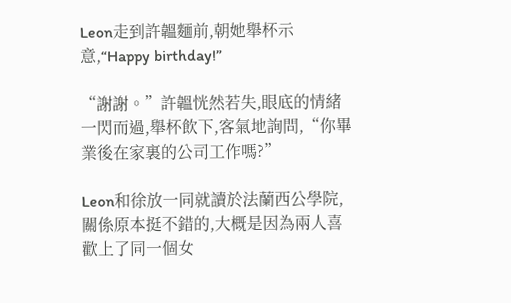Leon走到許韞麵前,朝她舉杯示意,“Happy birthday!”

“謝謝。”許韞恍然若失,眼底的情緒一閃而過,舉杯飲下,客氣地詢問,“你畢業後在家裏的公司工作嗎?”

Leon和徐放一同就讀於法蘭西公學院,關係原本挺不錯的,大概是因為兩人喜歡上了同一個女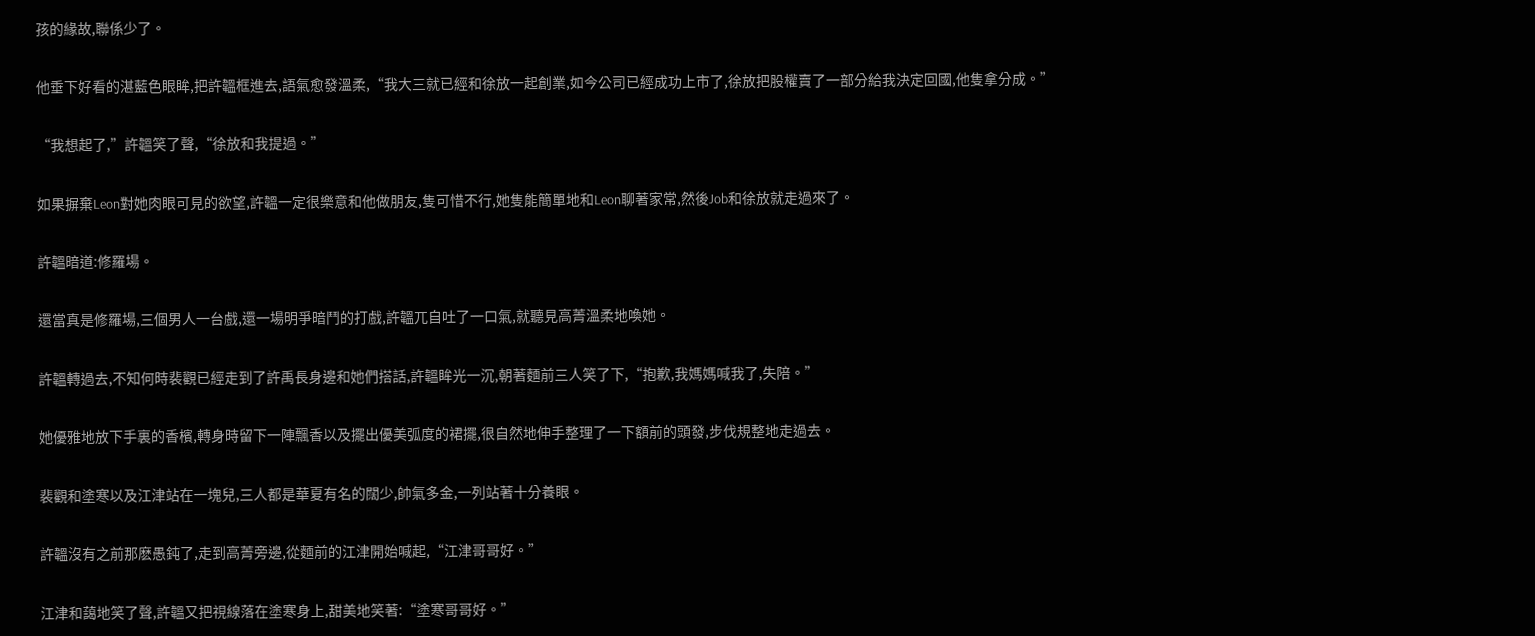孩的緣故,聯係少了。

他垂下好看的湛藍色眼眸,把許韞框進去,語氣愈發溫柔,“我大三就已經和徐放一起創業,如今公司已經成功上市了,徐放把股權賣了一部分給我決定回國,他隻拿分成。”

“我想起了,”許韞笑了聲,“徐放和我提過。”

如果摒棄Leon對她肉眼可見的欲望,許韞一定很樂意和他做朋友,隻可惜不行,她隻能簡單地和Leon聊著家常,然後Job和徐放就走過來了。

許韞暗道:修羅場。

還當真是修羅場,三個男人一台戲,還一場明爭暗鬥的打戲,許韞兀自吐了一口氣,就聽見高菁溫柔地喚她。

許韞轉過去,不知何時裴觀已經走到了許禹長身邊和她們搭話,許韞眸光一沉,朝著麵前三人笑了下,“抱歉,我媽媽喊我了,失陪。”

她優雅地放下手裏的香檳,轉身時留下一陣飄香以及擺出優美弧度的裙擺,很自然地伸手整理了一下額前的頭發,步伐規整地走過去。

裴觀和塗寒以及江津站在一塊兒,三人都是華夏有名的闊少,帥氣多金,一列站著十分養眼。

許韞沒有之前那麽愚鈍了,走到高菁旁邊,從麵前的江津開始喊起,“江津哥哥好。”

江津和藹地笑了聲,許韞又把視線落在塗寒身上,甜美地笑著:“塗寒哥哥好。”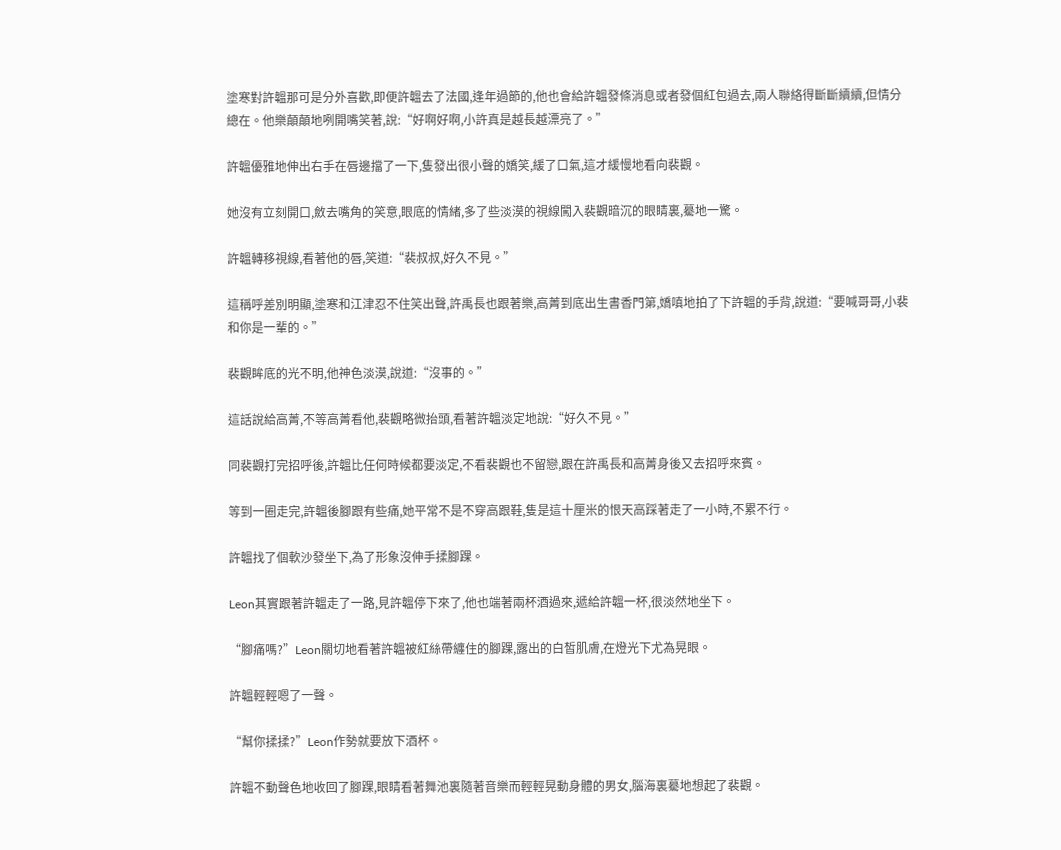塗寒對許韞那可是分外喜歡,即便許韞去了法國,逢年過節的,他也會給許韞發條消息或者發個紅包過去,兩人聯絡得斷斷續續,但情分總在。他樂顛顛地咧開嘴笑著,說:“好啊好啊,小許真是越長越漂亮了。”

許韞優雅地伸出右手在唇邊擋了一下,隻發出很小聲的嬌笑,緩了口氣,這才緩慢地看向裴觀。

她沒有立刻開口,斂去嘴角的笑意,眼底的情緒,多了些淡漠的視線闖入裴觀暗沉的眼睛裏,驀地一驚。

許韞轉移視線,看著他的唇,笑道:“裴叔叔,好久不見。”

這稱呼差別明顯,塗寒和江津忍不住笑出聲,許禹長也跟著樂,高菁到底出生書香門第,嬌嗔地拍了下許韞的手背,說道:“要喊哥哥,小裴和你是一輩的。”

裴觀眸底的光不明,他神色淡漠,說道:“沒事的。”

這話說給高菁,不等高菁看他,裴觀略微抬頭,看著許韞淡定地說:“好久不見。”

同裴觀打完招呼後,許韞比任何時候都要淡定,不看裴觀也不留戀,跟在許禹長和高菁身後又去招呼來賓。

等到一圈走完,許韞後腳跟有些痛,她平常不是不穿高跟鞋,隻是這十厘米的恨天高踩著走了一小時,不累不行。

許韞找了個軟沙發坐下,為了形象沒伸手揉腳踝。

Leon其實跟著許韞走了一路,見許韞停下來了,他也端著兩杯酒過來,遞給許韞一杯,很淡然地坐下。

“腳痛嗎?”Leon關切地看著許韞被紅絲帶纏住的腳踝,露出的白皙肌膚,在燈光下尤為晃眼。

許韞輕輕嗯了一聲。

“幫你揉揉?”Leon作勢就要放下酒杯。

許韞不動聲色地收回了腳踝,眼睛看著舞池裏隨著音樂而輕輕晃動身體的男女,腦海裏驀地想起了裴觀。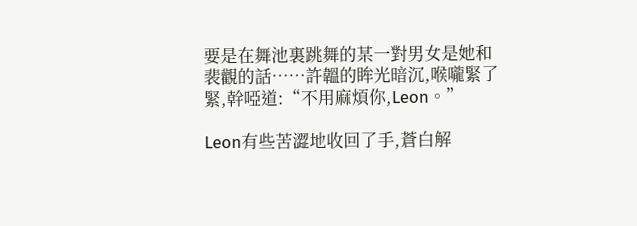要是在舞池裏跳舞的某一對男女是她和裴觀的話……許韞的眸光暗沉,喉嚨緊了緊,幹啞道:“不用麻煩你,Leon。”

Leon有些苦澀地收回了手,蒼白解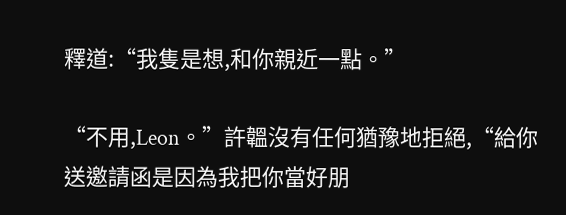釋道:“我隻是想,和你親近一點。”

“不用,Leon。”許韞沒有任何猶豫地拒絕,“給你送邀請函是因為我把你當好朋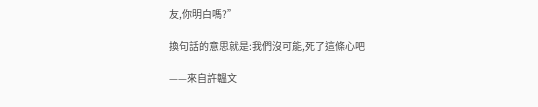友,你明白嗎?”

換句話的意思就是:我們沒可能,死了這條心吧

——來自許韞文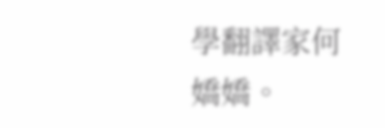學翻譯家何嬌嬌。